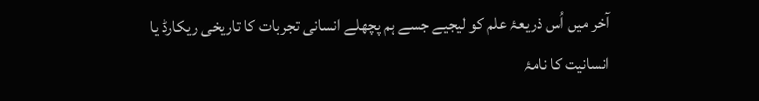آخر میں اُس ذریعۂ علم کو لیجیے جسے ہم پچھلے انسانی تجربات کا تاریخی ریکارڈ یا انسانیت کا نامۂ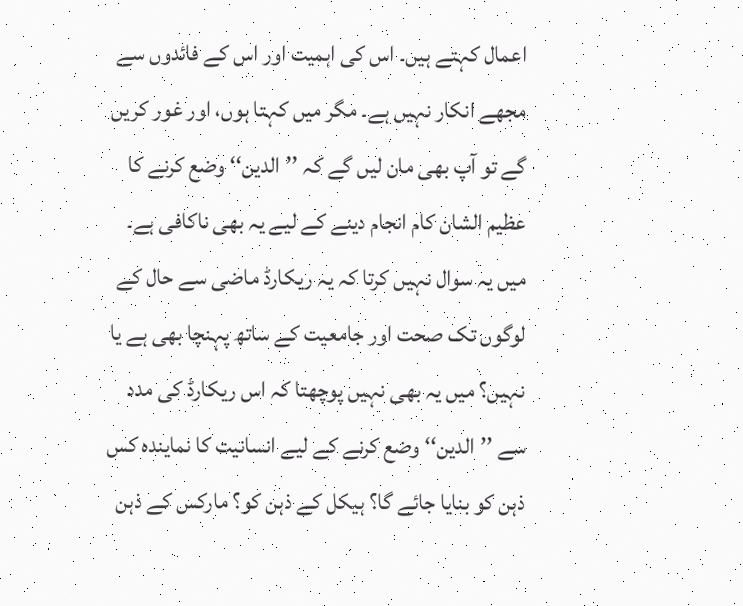اعمال کہتے ہیں۔ اس کی اہمیت اور اس کے فائدوں سے مجھے انکار نہیں ہے۔ مگر میں کہتا ہوں، اور غور کریں گے تو آپ بھی مان لیں گے کہ ’’الدین‘‘ وضع کرنے کا عظیم الشان کام انجام دینے کے لیے یہ بھی ناکافی ہے۔ میں یہ سوال نہیں کرتا کہ یہ ریکارڈ ماضی سے حال کے لوگوں تک صحت اور جامعیت کے ساتھ پہنچا بھی ہے یا نہیں؟ میں یہ بھی نہیں پوچھتا کہ اس ریکارڈ کی مدد سے ’’الدین‘‘ وضع کرنے کے لیے انسانیت کا نمایندہ کس ذہن کو بنایا جائے گا؟ ہیکل کے ذہن کو؟ مارکس کے ذہن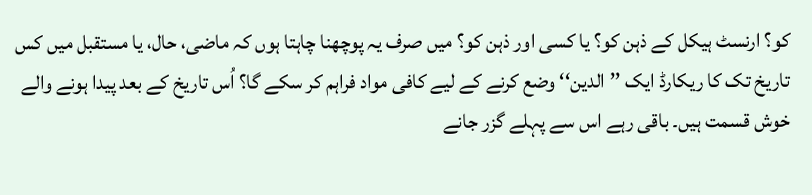کو؟ ارنسٹ ہیکل کے ذہن کو؟ یا کسی اور ذہن کو؟ میں صرف یہ پوچھنا چاہتا ہوں کہ ماضی، حال، یا مستقبل میں کس تاریخ تک کا ریکارڈ ایک ’’الدین‘‘ وضع کرنے کے لیے کافی مواد فراہم کر سکے گا؟ اُس تاریخ کے بعد پیدا ہونے والے خوش قسمت ہیں۔ باقی رہے اس سے پہلے گزر جانے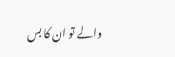والے تو ان کا بس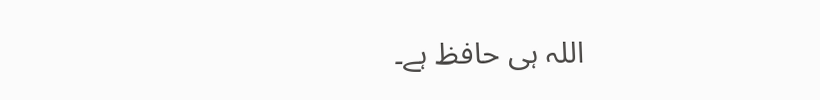اللہ ہی حافظ ہے۔